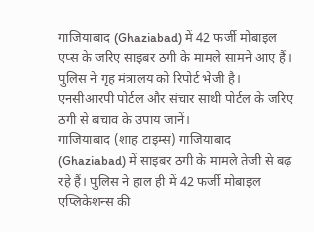गाजियाबाद (Ghaziabad) में 42 फर्जी मोबाइल एप्स के जरिए साइबर ठगी के मामले सामने आए हैं। पुलिस ने गृह मंत्रालय को रिपोर्ट भेजी है। एनसीआरपी पोर्टल और संचार साथी पोर्टल के जरिए ठगी से बचाव के उपाय जानें।
गाजियाबाद (शाह टाइम्स) गाजियाबाद (Ghaziabad) में साइबर ठगी के मामले तेजी से बढ़ रहे हैं। पुलिस ने हाल ही में 42 फर्जी मोबाइल एप्लिकेशन्स की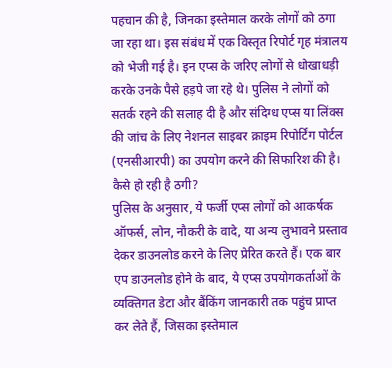पहचान की है, जिनका इस्तेमाल करके लोगों को ठगा जा रहा था। इस संबंध में एक विस्तृत रिपोर्ट गृह मंत्रालय को भेजी गई है। इन एप्स के जरिए लोगों से धोखाधड़ी करके उनके पैसे हड़पे जा रहे थे। पुलिस ने लोगों को सतर्क रहने की सलाह दी है और संदिग्ध एप्स या लिंक्स की जांच के लिए नेशनल साइबर क्राइम रिपोर्टिंग पोर्टल (एनसीआरपी) का उपयोग करने की सिफारिश की है।
कैसे हो रही है ठगी?
पुलिस के अनुसार, ये फर्जी एप्स लोगों को आकर्षक ऑफर्स, लोन, नौकरी के वादे, या अन्य लुभावने प्रस्ताव देकर डाउनलोड करने के लिए प्रेरित करते हैं। एक बार एप डाउनलोड होने के बाद, ये एप्स उपयोगकर्ताओं के व्यक्तिगत डेटा और बैंकिंग जानकारी तक पहुंच प्राप्त कर लेते हैं, जिसका इस्तेमाल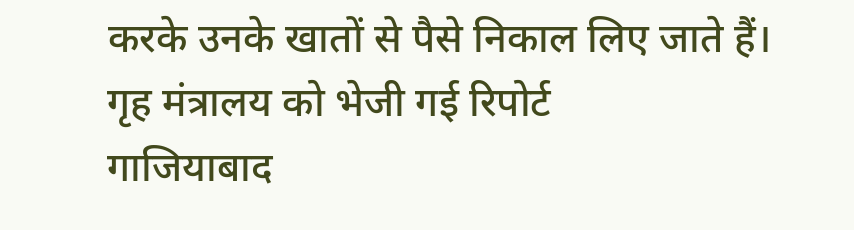करके उनके खातों से पैसे निकाल लिए जाते हैं।
गृह मंत्रालय को भेजी गई रिपोर्ट
गाजियाबाद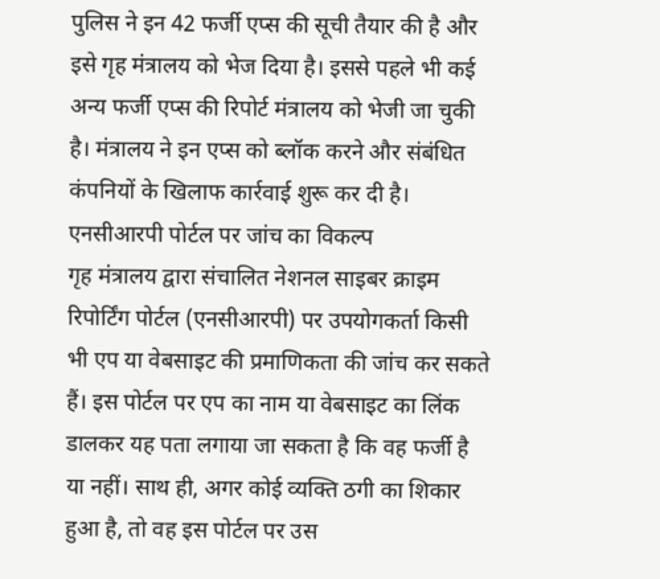पुलिस ने इन 42 फर्जी एप्स की सूची तैयार की है और इसे गृह मंत्रालय को भेज दिया है। इससे पहले भी कई अन्य फर्जी एप्स की रिपोर्ट मंत्रालय को भेजी जा चुकी है। मंत्रालय ने इन एप्स को ब्लॉक करने और संबंधित कंपनियों के खिलाफ कार्रवाई शुरू कर दी है।
एनसीआरपी पोर्टल पर जांच का विकल्प
गृह मंत्रालय द्वारा संचालित नेशनल साइबर क्राइम रिपोर्टिंग पोर्टल (एनसीआरपी) पर उपयोगकर्ता किसी भी एप या वेबसाइट की प्रमाणिकता की जांच कर सकते हैं। इस पोर्टल पर एप का नाम या वेबसाइट का लिंक डालकर यह पता लगाया जा सकता है कि वह फर्जी है या नहीं। साथ ही, अगर कोई व्यक्ति ठगी का शिकार हुआ है, तो वह इस पोर्टल पर उस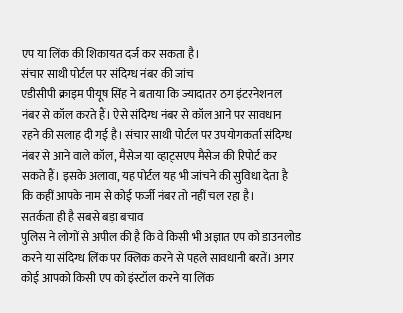एप या लिंक की शिकायत दर्ज कर सकता है।
संचार साथी पोर्टल पर संदिग्ध नंबर की जांच
एडीसीपी क्राइम पीयूष सिंह ने बताया कि ज्यादातर ठग इंटरनेशनल नंबर से कॉल करते हैं। ऐसे संदिग्ध नंबर से कॉल आने पर सावधान रहने की सलाह दी गई है। संचार साथी पोर्टल पर उपयोगकर्ता संदिग्ध नंबर से आने वाले कॉल, मैसेज या व्हाट्सएप मैसेज की रिपोर्ट कर सकते हैं। इसके अलावा, यह पोर्टल यह भी जांचने की सुविधा देता है कि कहीं आपके नाम से कोई फर्जी नंबर तो नहीं चल रहा है।
सतर्कता ही है सबसे बड़ा बचाव
पुलिस ने लोगों से अपील की है कि वे किसी भी अज्ञात एप को डाउनलोड करने या संदिग्ध लिंक पर क्लिक करने से पहले सावधानी बरतें। अगर कोई आपको किसी एप को इंस्टॉल करने या लिंक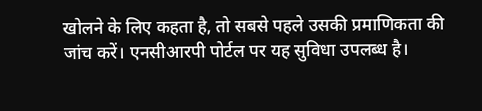खोलने के लिए कहता है, तो सबसे पहले उसकी प्रमाणिकता की जांच करें। एनसीआरपी पोर्टल पर यह सुविधा उपलब्ध है।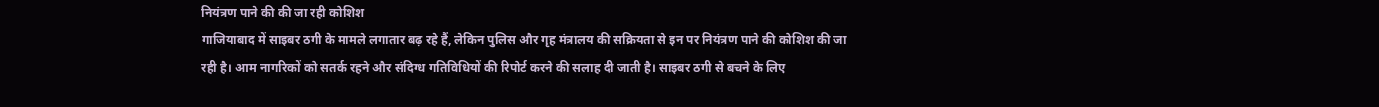नियंत्रण पाने की की जा रही कोशिश
गाजियाबाद में साइबर ठगी के मामले लगातार बढ़ रहे हैं, लेकिन पुलिस और गृह मंत्रालय की सक्रियता से इन पर नियंत्रण पाने की कोशिश की जा रही है। आम नागरिकों को सतर्क रहने और संदिग्ध गतिविधियों की रिपोर्ट करने की सलाह दी जाती है। साइबर ठगी से बचने के लिए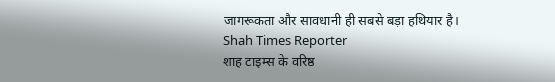जागरूकता और सावधानी ही सबसे बड़ा हथियार है।
Shah Times Reporter
शाह टाइम्स के वरिष्ठ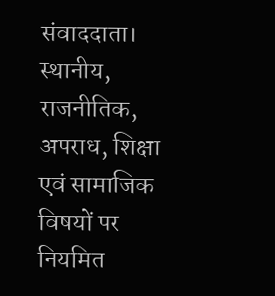संवाददाता। स्थानीय, राजनीतिक, अपराध, शिक्षा एवं सामाजिक विषयों पर नियमित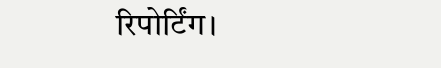रिपोर्टिंग।